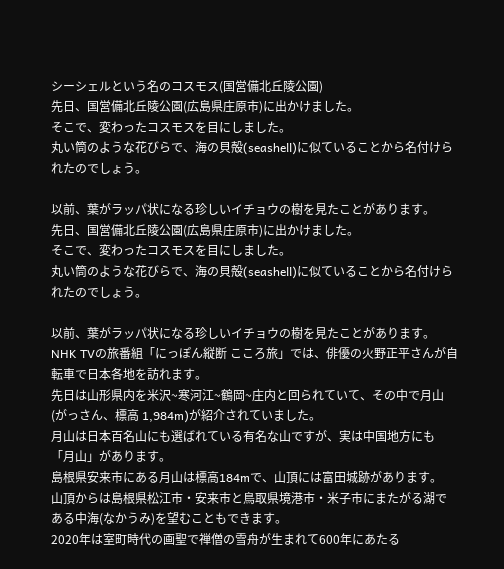シーシェルという名のコスモス(国営備北丘陵公園)
先日、国営備北丘陵公園(広島県庄原市)に出かけました。
そこで、変わったコスモスを目にしました。
丸い筒のような花びらで、海の貝殻(seashell)に似ていることから名付けられたのでしょう。

以前、葉がラッパ状になる珍しいイチョウの樹を見たことがあります。
先日、国営備北丘陵公園(広島県庄原市)に出かけました。
そこで、変わったコスモスを目にしました。
丸い筒のような花びらで、海の貝殻(seashell)に似ていることから名付けられたのでしょう。

以前、葉がラッパ状になる珍しいイチョウの樹を見たことがあります。
NHK TVの旅番組「にっぽん縦断 こころ旅」では、俳優の火野正平さんが自転車で日本各地を訪れます。
先日は山形県内を米沢~寒河江~鶴岡~庄内と回られていて、その中で月山(がっさん、標高 1,984m)が紹介されていました。
月山は日本百名山にも選ばれている有名な山ですが、実は中国地方にも「月山」があります。
島根県安来市にある月山は標高184mで、山頂には富田城跡があります。
山頂からは島根県松江市・安来市と鳥取県境港市・米子市にまたがる湖である中海(なかうみ)を望むこともできます。
2020年は室町時代の画聖で禅僧の雪舟が生まれて600年にあたる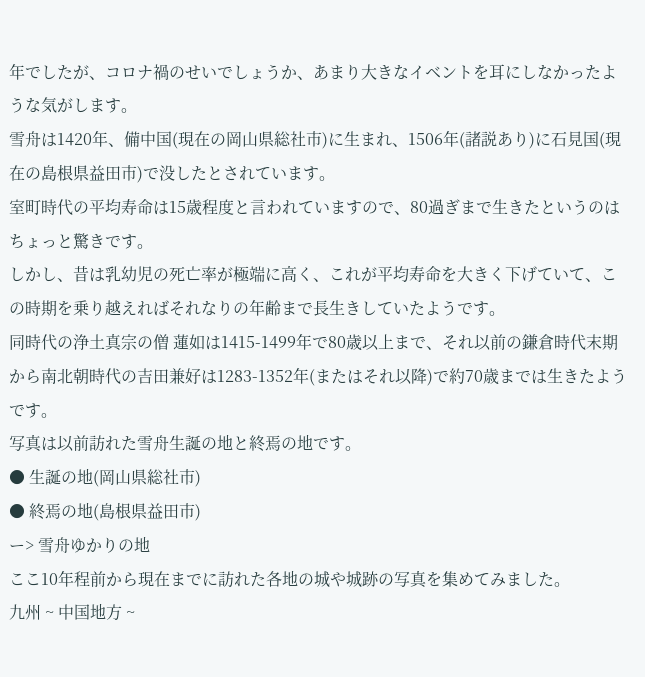年でしたが、コロナ禍のせいでしょうか、あまり大きなイベントを耳にしなかったような気がします。
雪舟は1420年、備中国(現在の岡山県総社市)に生まれ、1506年(諸説あり)に石見国(現在の島根県益田市)で没したとされています。
室町時代の平均寿命は15歳程度と言われていますので、80過ぎまで生きたというのはちょっと驚きです。
しかし、昔は乳幼児の死亡率が極端に高く、これが平均寿命を大きく下げていて、この時期を乗り越えればそれなりの年齢まで長生きしていたようです。
同時代の浄土真宗の僧 蓮如は1415-1499年で80歳以上まで、それ以前の鎌倉時代末期から南北朝時代の吉田兼好は1283-1352年(またはそれ以降)で約70歳までは生きたようです。
写真は以前訪れた雪舟生誕の地と終焉の地です。
● 生誕の地(岡山県総社市)
● 終焉の地(島根県益田市)
ー> 雪舟ゆかりの地
ここ10年程前から現在までに訪れた各地の城や城跡の写真を集めてみました。
九州 ~ 中国地方 ~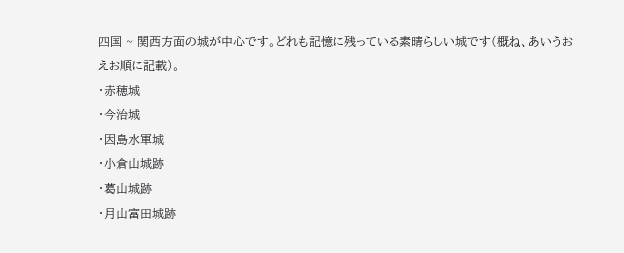四国 ~ 関西方面の城が中心です。どれも記憶に残っている素晴らしい城です(概ね、あいうおえお順に記載)。
・赤穂城
・今治城
・因島水軍城
・小倉山城跡
・葛山城跡
・月山富田城跡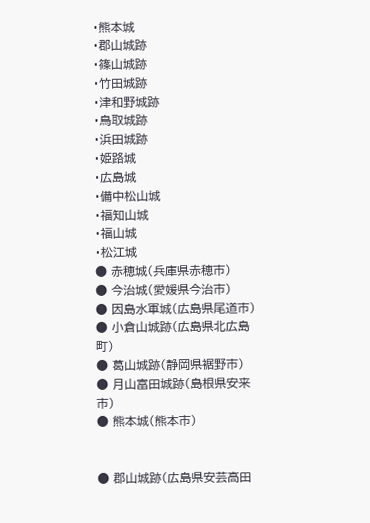・熊本城
・郡山城跡
・篠山城跡
・竹田城跡
・津和野城跡
・鳥取城跡
・浜田城跡
・姫路城
・広島城
・備中松山城
・福知山城
・福山城
・松江城
● 赤穂城(兵庫県赤穂市)
● 今治城(愛媛県今治市)
● 因島水軍城(広島県尾道市)
● 小倉山城跡(広島県北広島町)
● 葛山城跡(静岡県裾野市)
● 月山富田城跡(島根県安来市)
● 熊本城(熊本市)


● 郡山城跡(広島県安芸高田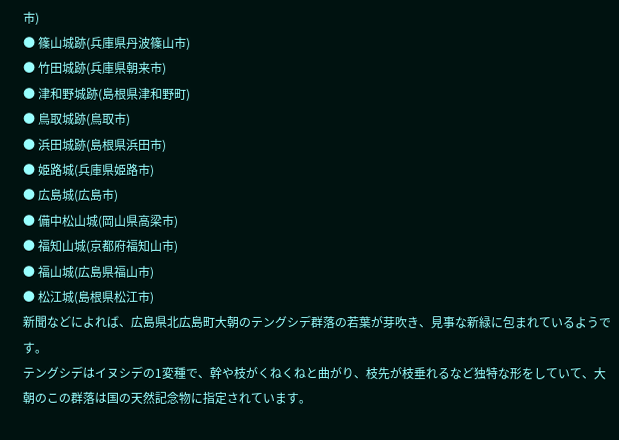市)
● 篠山城跡(兵庫県丹波篠山市)
● 竹田城跡(兵庫県朝来市)
● 津和野城跡(島根県津和野町)
● 鳥取城跡(鳥取市)
● 浜田城跡(島根県浜田市)
● 姫路城(兵庫県姫路市)
● 広島城(広島市)
● 備中松山城(岡山県高梁市)
● 福知山城(京都府福知山市)
● 福山城(広島県福山市)
● 松江城(島根県松江市)
新聞などによれば、広島県北広島町大朝のテングシデ群落の若葉が芽吹き、見事な新緑に包まれているようです。
テングシデはイヌシデの1変種で、幹や枝がくねくねと曲がり、枝先が枝垂れるなど独特な形をしていて、大朝のこの群落は国の天然記念物に指定されています。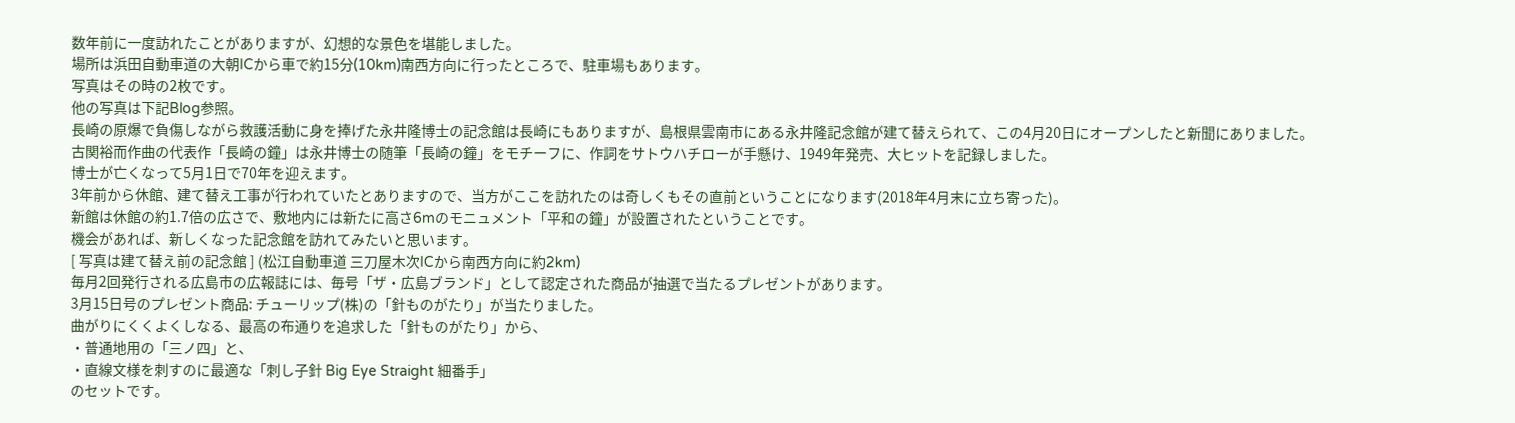数年前に一度訪れたことがありますが、幻想的な景色を堪能しました。
場所は浜田自動車道の大朝ICから車で約15分(10km)南西方向に行ったところで、駐車場もあります。
写真はその時の2枚です。
他の写真は下記Blog参照。
長崎の原爆で負傷しながら救護活動に身を捧げた永井隆博士の記念館は長崎にもありますが、島根県雲南市にある永井隆記念館が建て替えられて、この4月20日にオープンしたと新聞にありました。
古関裕而作曲の代表作「長崎の鐘」は永井博士の随筆「長崎の鐘」をモチーフに、作詞をサトウハチローが手懸け、1949年発売、大ヒットを記録しました。
博士が亡くなって5月1日で70年を迎えます。
3年前から休館、建て替え工事が行われていたとありますので、当方がここを訪れたのは奇しくもその直前ということになります(2018年4月末に立ち寄った)。
新館は休館の約1.7倍の広さで、敷地内には新たに高さ6mのモニュメント「平和の鐘」が設置されたということです。
機会があれば、新しくなった記念館を訪れてみたいと思います。
[ 写真は建て替え前の記念館 ] (松江自動車道 三刀屋木次ICから南西方向に約2km)
毎月2回発行される広島市の広報誌には、毎号「ザ・広島ブランド」として認定された商品が抽選で当たるプレゼントがあります。
3月15日号のプレゼント商品: チューリップ(株)の「針ものがたり」が当たりました。
曲がりにくくよくしなる、最高の布通りを追求した「針ものがたり」から、
・普通地用の「三ノ四」と、
・直線文様を刺すのに最適な「刺し子針 Big Eye Straight 細番手」
のセットです。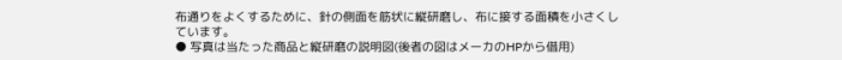布通りをよくするために、針の側面を筋状に縦研磨し、布に接する面積を小さくしています。
● 写真は当たった商品と縦研磨の説明図(後者の図はメーカのHPから借用)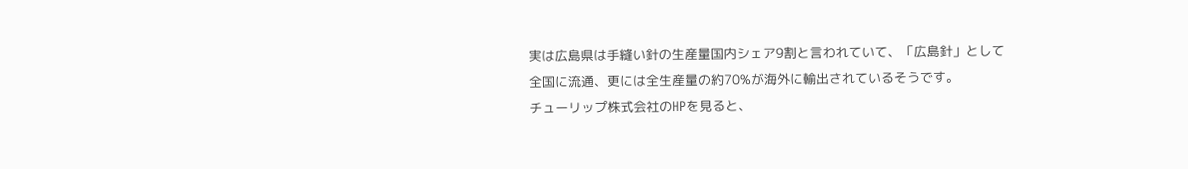実は広島県は手縫い針の生産量国内シェア9割と言われていて、「広島針」として全国に流通、更には全生産量の約70%が海外に輸出されているそうです。
チューリップ株式会社のHPを見ると、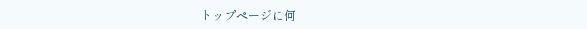トップページに何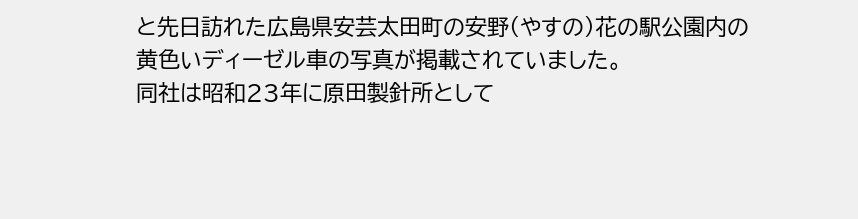と先日訪れた広島県安芸太田町の安野(やすの)花の駅公園内の黄色いディーゼル車の写真が掲載されていました。
同社は昭和23年に原田製針所として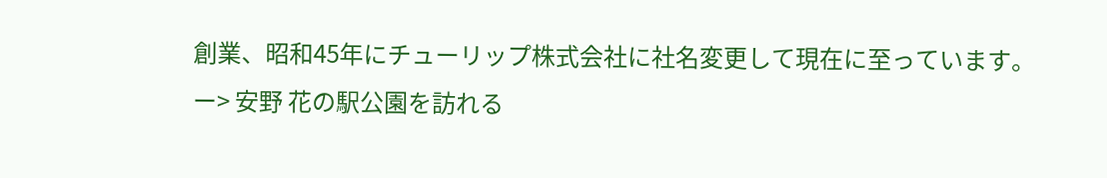創業、昭和45年にチューリップ株式会社に社名変更して現在に至っています。
ー> 安野 花の駅公園を訪れる